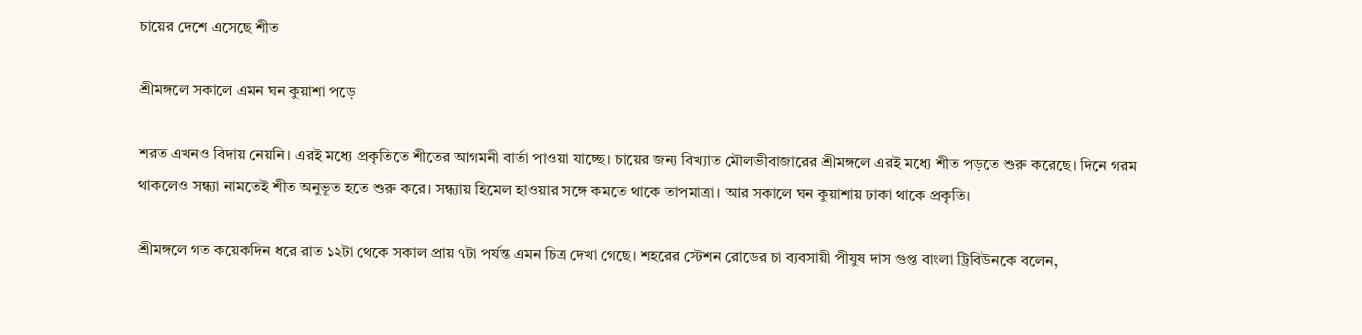চায়ের দেশে এসেছে শীত

শ্রীমঙ্গলে সকালে এমন ঘন কুয়াশা পড়ে

শরত এখনও বিদায় নেয়নি। এরই মধ্যে প্রকৃতিতে শীতের আগমনী বার্তা পাওয়া যাচ্ছে। চায়ের জন্য বিখ্যাত মৌলভীবাজারের শ্রীমঙ্গলে এরই মধ্যে শীত পড়তে শুরু করেছে। দিনে গরম থাকলেও সন্ধ্যা নামতেই শীত অনুভূত হতে শুরু করে। সন্ধ্যায় হিমেল হাওয়ার সঙ্গে কমতে থাকে তাপমাত্রা। আর সকালে ঘন কুয়াশায় ঢাকা থাকে প্রকৃতি।

শ্রীমঙ্গলে গত কয়েকদিন ধরে রাত ১২টা থেকে সকাল প্রায় ৭টা পর্যন্ত এমন চিত্র দেখা গেছে। শহরের স্টেশন রোডের চা ব্যবসায়ী পীযুষ দাস গুপ্ত বাংলা ট্রিবিউনকে বলেন,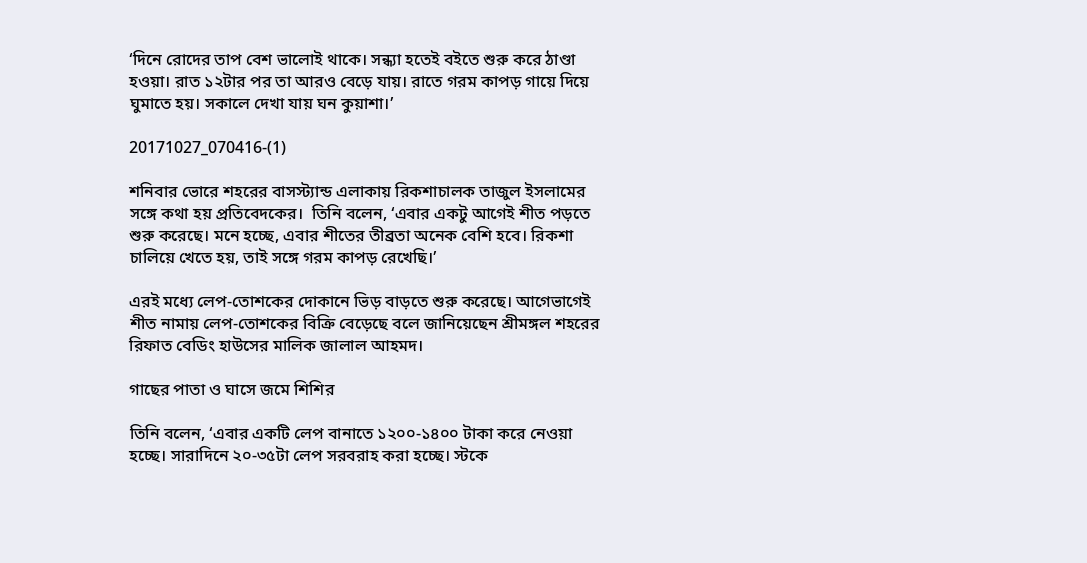‘দিনে রোদের তাপ বেশ ভালোই থাকে। সন্ধ্যা হতেই বইতে শুরু করে ঠাণ্ডা হওয়া। রাত ১২টার পর তা আরও বেড়ে যায়। রাতে গরম কাপড় গায়ে দিয়ে ঘুমাতে হয়। সকালে দেখা যায় ঘন কুয়াশা।’

20171027_070416-(1)

শনিবার ভোরে শহরের বাসস্ট্যান্ড এলাকায় রিকশাচালক তাজুল ইসলামের সঙ্গে কথা হয় প্রতিবেদকের।  তিনি বলেন, ‘এবার একটু আগেই শীত পড়তে শুরু করেছে। মনে হচ্ছে, এবার শীতের তীব্রতা অনেক বেশি হবে। রিকশা চালিয়ে খেতে হয়, তাই সঙ্গে গরম কাপড় রেখেছি।’

এরই মধ্যে লেপ-তোশকের দোকানে ভিড় বাড়তে শুরু করেছে। আগেভাগেই শীত নামায় লেপ-তোশকের বিক্রি বেড়েছে বলে জানিয়েছেন শ্রীমঙ্গল শহরের রিফাত বেডিং হাউসের মালিক জালাল আহমদ।

গাছের পাতা ও ঘাসে জমে শিশির

তিনি বলেন, ‘এবার একটি লেপ বানাতে ১২০০-১৪০০ টাকা করে নেওয়া হচ্ছে। সারাদিনে ২০-৩৫টা লেপ সরবরাহ করা হচ্ছে। স্টকে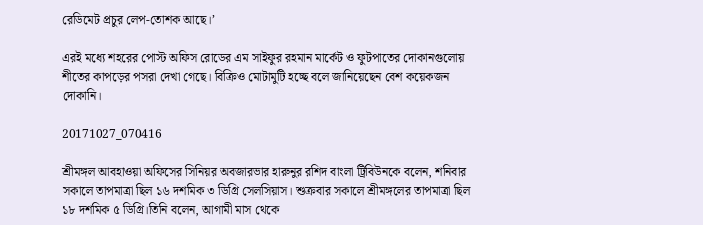রেডিমেট প্রচুর লেপ-তোশক আছে।’

এরই মধ্যে শহরের পোস্ট অফিস রোডের এম সাইফুর রহমান মার্কেট ও ফুটপাতের দোকানগুলোয় শীতের কাপড়ের পসরা দেখা গেছে। বিক্রিও মোটামুটি হচ্ছে বলে জানিয়েছেন বেশ কয়েকজন দোকানি।

20171027_070416

শ্রীমঙ্গল আবহাওয়া অফিসের সিনিয়র অবজারভার হারুনুর রশিদ বাংলা ট্রিবিউনকে বলেন, শনিবার সকালে তাপমাত্রা ছিল ১৬ দশমিক ৩ ডিগ্রি সেলসিয়াস। শুক্রবার সকালে শ্রীমঙ্গলের তাপমাত্রা ছিল ১৮ দশমিক ৫ ডিগ্রি।তিনি বলেন, আগামী মাস থেকে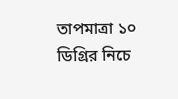তাপমাত্রা ১০ ডিগ্রির নিচে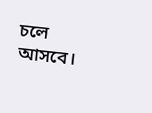চলে আসবে।